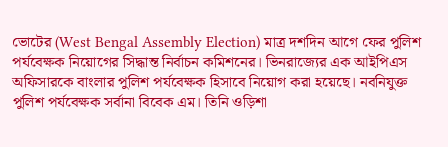ভোটের (West Bengal Assembly Election) মাত্র দশদিন আগে ফের পুলিশ পর্যবেক্ষক নিয়োগের সিদ্ধান্ত নির্বাচন কমিশনের। ভিনরাজ্যের এক আইপিএস অফিসারকে বাংলার পুলিশ পর্যবেক্ষক হিসাবে নিয়োগ করা হয়েছে। নবনিযুক্ত পুলিশ পর্যবেক্ষক সর্বানা বিবেক এম। তিনি ওড়িশা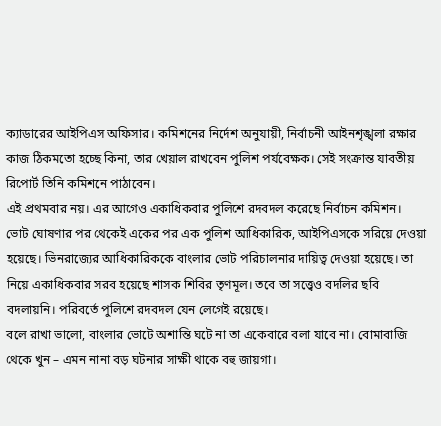ক্যাডারের আইপিএস অফিসার। কমিশনের নির্দেশ অনুযায়ী, নির্বাচনী আইনশৃঙ্খলা রক্ষার কাজ ঠিকমতো হচ্ছে কিনা, তার খেয়াল রাখবেন পুলিশ পর্যবেক্ষক। সেই সংক্রান্ত যাবতীয় রিপোর্ট তিনি কমিশনে পাঠাবেন।
এই প্রথমবার নয়। এর আগেও একাধিকবার পুলিশে রদবদল করেছে নির্বাচন কমিশন। ভোট ঘোষণার পর থেকেই একের পর এক পুলিশ আধিকারিক, আইপিএসকে সরিয়ে দেওয়া হয়েছে। ভিনরাজ্যের আধিকারিককে বাংলার ভোট পরিচালনার দায়িত্ব দেওয়া হয়েছে। তা নিয়ে একাধিকবার সরব হয়েছে শাসক শিবির তৃণমূল। তবে তা সত্ত্বেও বদলির ছবি বদলায়নি। পরিবর্তে পুলিশে রদবদল যেন লেগেই রয়েছে।
বলে রাখা ভালো, বাংলার ভোটে অশান্তি ঘটে না তা একেবারে বলা যাবে না। বোমাবাজি থেকে খুন – এমন নানা বড় ঘটনার সাক্ষী থাকে বহু জায়গা।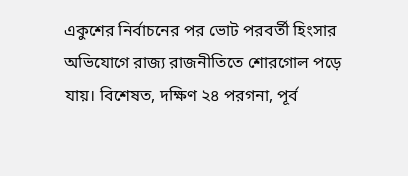একুশের নির্বাচনের পর ভোট পরবর্তী হিংসার অভিযোগে রাজ্য রাজনীতিতে শোরগোল পড়ে যায়। বিশেষত, দক্ষিণ ২৪ পরগনা, পূর্ব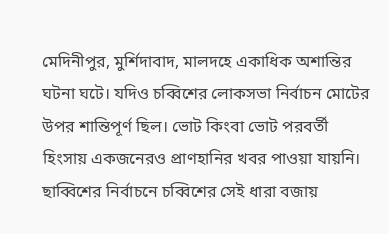মেদিনীপুর, মুর্শিদাবাদ, মালদহে একাধিক অশান্তির ঘটনা ঘটে। যদিও চব্বিশের লোকসভা নির্বাচন মোটের উপর শান্তিপূর্ণ ছিল। ভোট কিংবা ভোট পরবর্তী হিংসায় একজনেরও প্রাণহানির খবর পাওয়া যায়নি। ছাব্বিশের নির্বাচনে চব্বিশের সেই ধারা বজায়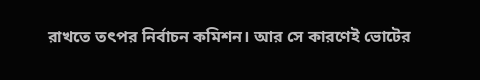রাখতে তৎপর নির্বাচন কমিশন। আর সে কারণেই ভোটের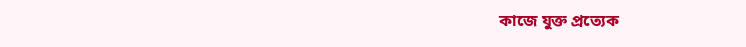কাজে যুক্ত প্রত্যেক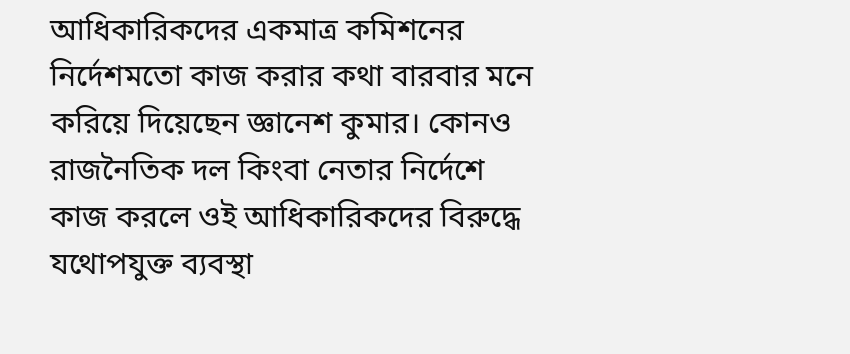আধিকারিকদের একমাত্র কমিশনের নির্দেশমতো কাজ করার কথা বারবার মনে করিয়ে দিয়েছেন জ্ঞানেশ কুমার। কোনও রাজনৈতিক দল কিংবা নেতার নির্দেশে কাজ করলে ওই আধিকারিকদের বিরুদ্ধে যথোপযুক্ত ব্যবস্থা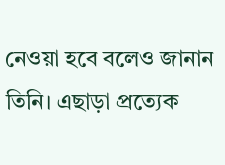নেওয়া হবে বলেও জানান তিনি। এছাড়া প্রত্যেক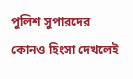পুলিশ সুপারদের কোনও হিংসা দেখলেই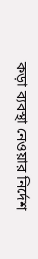কড়া ব্যবস্থা নেওয়ার নির্দেশ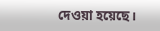দেওয়া হয়েছে।